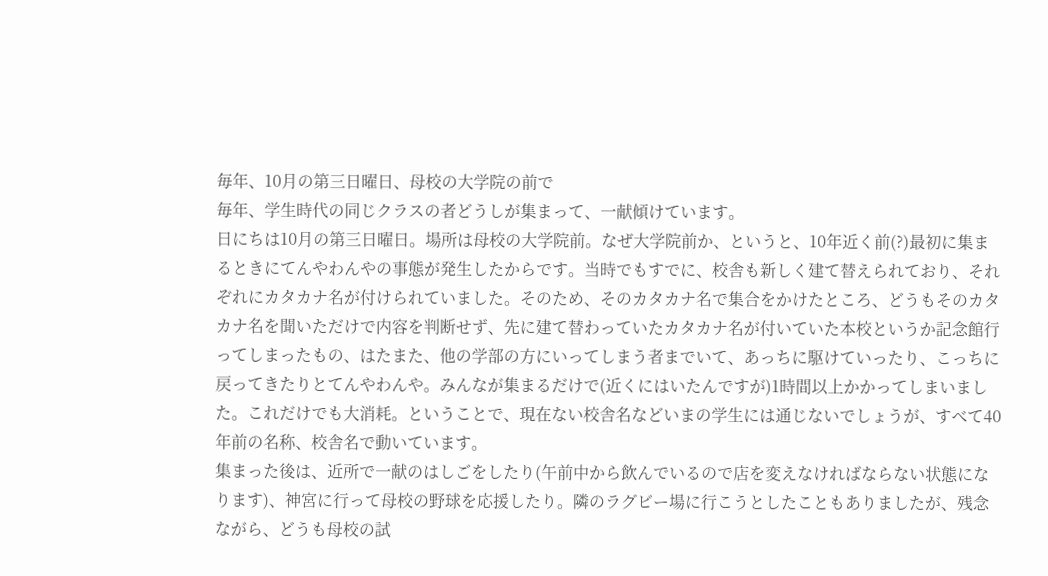毎年、10月の第三日曜日、母校の大学院の前で
毎年、学生時代の同じクラスの者どうしが集まって、一献傾けています。
日にちは10月の第三日曜日。場所は母校の大学院前。なぜ大学院前か、というと、10年近く前(?)最初に集まるときにてんやわんやの事態が発生したからです。当時でもすでに、校舎も新しく建て替えられており、それぞれにカタカナ名が付けられていました。そのため、そのカタカナ名で集合をかけたところ、どうもそのカタカナ名を聞いただけで内容を判断せず、先に建て替わっていたカタカナ名が付いていた本校というか記念館行ってしまったもの、はたまた、他の学部の方にいってしまう者までいて、あっちに駆けていったり、こっちに戻ってきたりとてんやわんや。みんなが集まるだけで(近くにはいたんですが)1時間以上かかってしまいました。これだけでも大消耗。ということで、現在ない校舎名などいまの学生には通じないでしょうが、すべて40年前の名称、校舎名で動いています。
集まった後は、近所で一献のはしごをしたり(午前中から飲んでいるので店を変えなければならない状態になります)、神宮に行って母校の野球を応援したり。隣のラグビー場に行こうとしたこともありましたが、残念ながら、どうも母校の試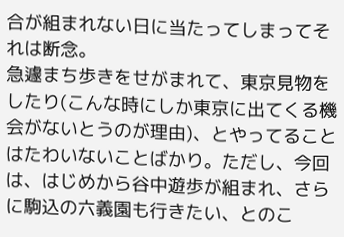合が組まれない日に当たってしまってそれは断念。
急遽まち歩きをせがまれて、東京見物をしたり(こんな時にしか東京に出てくる機会がないとうのが理由)、とやってることはたわいないことばかり。ただし、今回は、はじめから谷中遊歩が組まれ、さらに駒込の六義園も行きたい、とのこ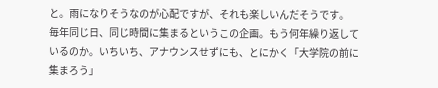と。雨になりそうなのが心配ですが、それも楽しいんだそうです。
毎年同じ日、同じ時間に集まるというこの企画。もう何年繰り返しているのか。いちいち、アナウンスせずにも、とにかく「大学院の前に集まろう」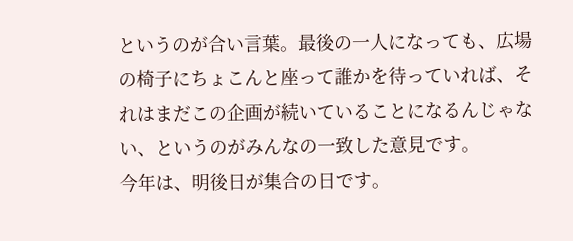というのが合い言葉。最後の一人になっても、広場の椅子にちょこんと座って誰かを待っていれば、それはまだこの企画が続いていることになるんじゃない、というのがみんなの一致した意見です。
今年は、明後日が集合の日です。